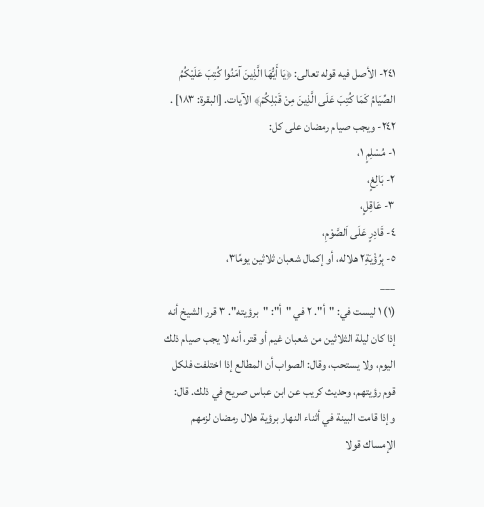٢٤١- الأصل فيه قوله تعالى: ﴿يَا أَيُّهَا الَّذِينَ آمَنُوا كُتِبَ عَلَيْكُمُ الصِّيَامُ كَمَا كُتِبَ عَلَى الَّذِينَ مِنْ قَبْلِكُمْ﴾ الآيات. [البقرة: ١٨٣] .
٢٤٢- ويجب صيام رمضان على كل:
١- مُسْلِمٍ ١،
٢- بَالِغٍ،
٣- عَاقِلٍ،
٤- قَادِرٍ عَلَى اَلصَّوْمِ،
٥- بِرُؤْيَةِ٢ هلاله، أو إكمال شعبان ثلاثين يومًا٣،
___
(١) ١ ليست في: "أ". ٢ في "أ": "برؤيته". ٣ قرر الشيخ أنه إذا كان ليلة الثلاثين من شعبان غيم أو قتر، أنه لا يجب صيام ذلك اليوم، ولا يستحب، وقال: الصواب أن المطالع إذا اختلفت فلكل قوم رؤيتهم، وحديث كريب عن ابن عباس صريح في ذلك. قال: وإذا قامت البينة في أثناء النهار برؤية هلال رمضان لزمهم الإمساك قولا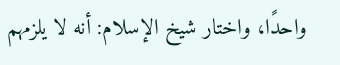واحدًا، واختار شيخ الإسلام: أنه لا يلزمهم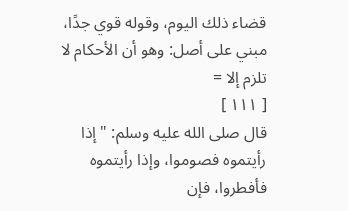قضاء ذلك اليوم، وقوله قوي جدًا، مبني على أصل: وهو أن الأحكام لا تلزم إلا =
[ ١١١ ]
قال صلى الله عليه وسلم: "إذا رأيتموه فصوموا، وإذا رأيتموه فأفطروا، فإن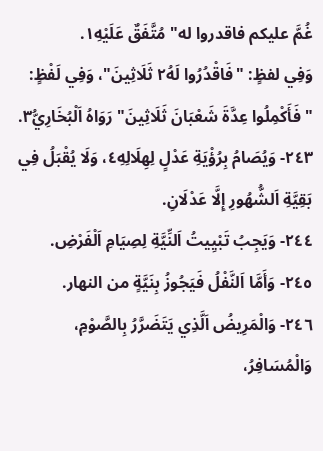غُمَّ عليكم فاقدروا له" مُتَّفَقٌ عَلَيْهِ١.
وَفِي لفظٍ: "فَاقْدُرُوا لَهُ٢ ثَلَاثِينَ"، وَفِي لَفْظٍ: "فَأَكْمِلُوا عِدَّةَ شَعْبَانَ ثَلَاثِينَ" رَوَاهُ اَلْبُخَارِيُّ٣.
٢٤٣- وَيُصَامُ بِرُؤْيَةِ عَدْلٍ لِهِلَالِهِ٤، وَلَا يُقْبَلُ فِي بَقِيَّةِ اَلشُّهُورِ إِلَّا عَدْلَانِ.
٢٤٤- وَيَجِبُ تَبْيِيتُ اَلنِّيَّةِ لِصِيَامِ اَلْفَرْضِ.
٢٤٥- وَأَمَّا اَلنَّفْلُ فَيَجُوزُ بِنَيَّةٍ من النهار.
٢٤٦- وَالْمَرِيضُ اَلَّذِي يَتَضَرَّرُ بِالصَّوْمِ، وَالْمُسَافِرُ،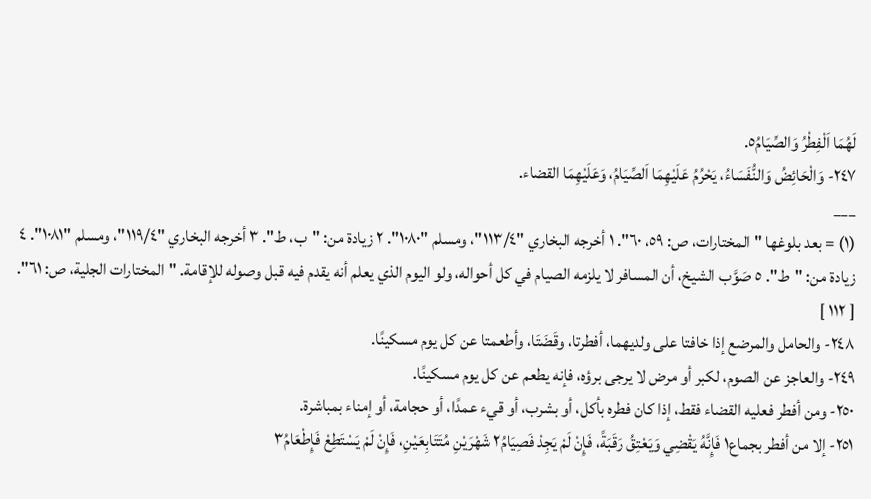لَهُمَا اَلْفِطْرُ وَالصِّيَامُ٥.
٢٤٧- وَالْحَائِضُ وَالنُّفَسَاءُ، يَحْرُمُ عَلَيْهِمَا اَلصِّيَامُ، وَعَلَيْهِمَا القضاء.
___
(١) = بعد بلوغها "المختارات، ص: ٥٩، ٦٠". ١ أخرجه البخاري "١١٣/٤"، ومسلم "١٠٨٠". ٢ زيادة من: "ب، ط". ٣ أخرجه البخاري "١١٩/٤"، ومسلم "١٠٨١". ٤ زيادة من: "ط". ٥ صَوَّب الشيخ، أن المسافر لا يلزمه الصيام في كل أحواله، ولو اليوم الذي يعلم أنه يقدم فيه قبل وصوله للإقامة. "المختارات الجلية، ص: ٦١".
[ ١١٢ ]
٢٤٨- والحامل والمرضع إذا خافتا على ولديهما، أفطرتا، وقَضَتَا، وأطعمتا عن كل يوم مسكينًا.
٢٤٩- والعاجز عن الصوم، لكبر أو مرض لا يرجى برؤه، فإنه يطعم عن كل يوم مسكينًا.
٢٥٠- ومن أفطر فعليه القضاء فقط، إذا كان فطره بأكل، أو بشرب، أو قيء عمدًا، أو حجامة، أو إمناء بمباشرة.
٢٥١- إلا من أفطر بجماع١ فَإِنَّهُ يَقْضِي وَيَعْتِقُ رَقَبَةً، فَإِنْ لَمْ يَجِدْ فَصِيَامُ٢ شَهْرَيْنِ مُتَتَابِعَيْنِ، فَإِنْ لَمْ يَسْتَطِعْ فَإِطْعَامُ٣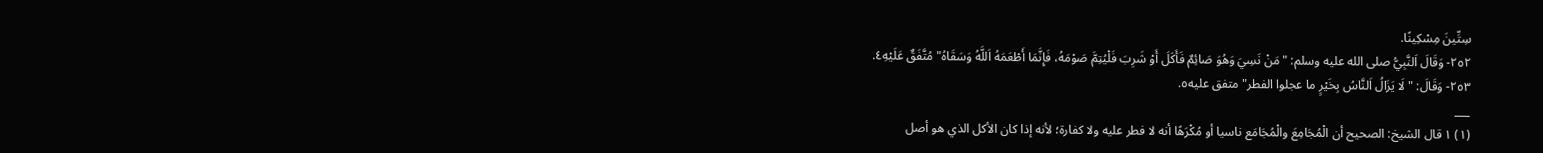سِتِّينَ مِسْكِينًا.
٢٥٢- وَقَالَ اَلنَّبِيُّ صلى الله عليه وسلم: "مَنْ نَسِيَ وَهُوَ صَائِمٌ فَأَكَلَ أَوْ شَرِبَ فَلْيُتِمَّ صَوْمَهُ، فَإِنَّمَا أَطْعَمَهُ اَللَّهُ وَسَقَاهُ" مُتَّفَقٌ عَلَيْهِ٤.
٢٥٣- وَقَالَ: "لَا يَزَالُ اَلنَّاسُ بِخَيْرٍ ما عجلوا الفطر" متفق عليه٥.
___
(١) ١ قال الشيخ: الصحيح أن الْمُجَامِعَ والْمُجَامَع ناسيا أو مُكْرَهًا أنه لا فطر عليه ولا كفارة؛ لأنه إذا كان الأكل الذي هو أصل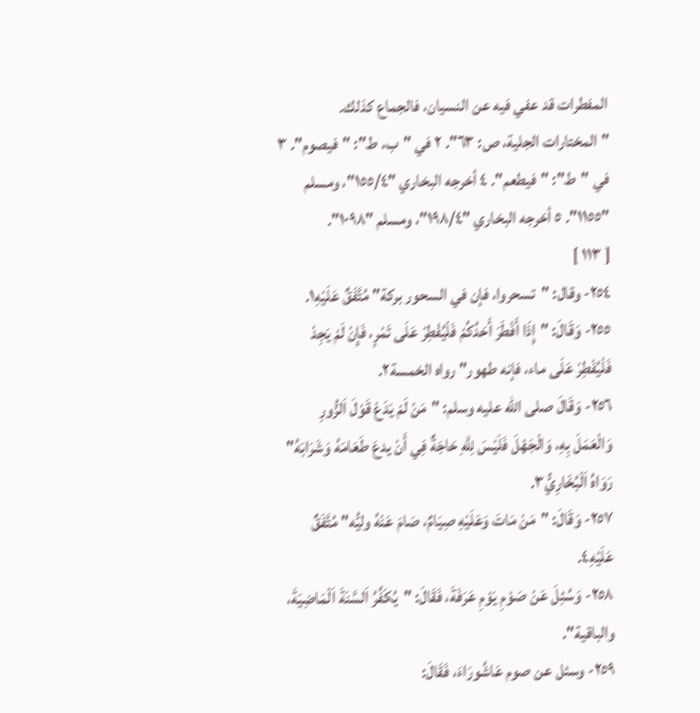المفطرات قد عفي فيه عن النسيان، فالجماع كذلك. "المختارات الجلية، ص: ٦٣". ٢ في "ب، ط": "فيصوم". ٣ في "ط": "فيطعم". ٤ أخرجه البخاري "١٥٥/٤"، ومسلم "١١٥٥". ٥ أخرجه البخاري "١٩٨/٤"، ومسلم "١٠٩٨".
[ ١١٣ ]
٢٥٤- وقال: "تسحروا، فإن في السحور بركة" مُتَّفَقٌ عَلَيْهِ١.
٢٥٥- وَقَالَ: "إِذَا أَفْطَرَ أَحَدُكُمْ فَلْيُفْطِرْ عَلَى تَمْرٍ، فَإِنْ لَمْ يَجِدْ فَلْيُفْطِرْ عَلَى ماء، فإنه طهور" رواه الخمسة٢.
٢٥٦- وَقَالَ صلى الله عليه وسلم: "مَنْ لَمْ يَدَعْ قَوْلَ اَلزُّورِ وَالْعَمَلَ بِهِ، وَالْجَهْلَ فَلَيْسَ لِلَّهِ حَاجَةٌ فِي أَنْ يدعَ طَعَامَهُ وَشَرَابَهُ" رَوَاهُ اَلْبُخَارِيُّ٣.
٢٥٧- وَقَالَ: "مَنْ مَاتَ وَعَلَيْهِ صِيَامٌ، صَامَ عَنْهُ وليُّه" مُتَّفَقٌ عَلَيْهِ٤.
٢٥٨- وَسُئِلَ عَنْ صَوْمِ يَوْمِ عَرَفَةَ، فَقَالَ: "يُكَفِّرُ اَلسَّنَةَ اَلْمَاضِيَةَ، والباقية".
٢٥٩- وسئل عن صوم عَاشُورَاءَ، فَقَالَ: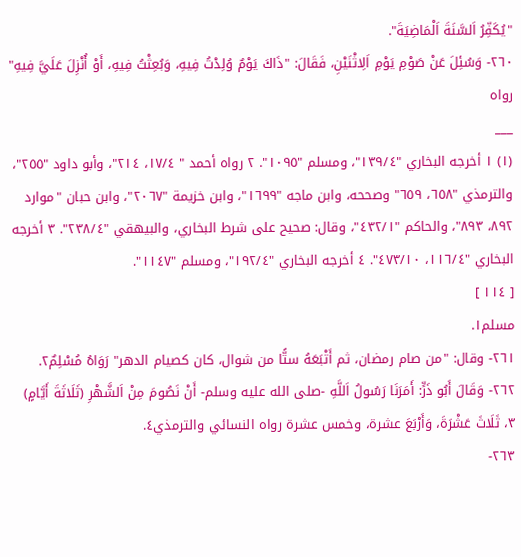"يُكَفِّرُ اَلسَّنَةَ اَلْمَاضِيَةَ".
٢٦٠- وَسُئِلَ عَنْ صَوْمِ يَوْمِ اَلِاثْنَيْنِ، فَقَالَ: "ذَاكَ يَوْمٌ وُلِدْتُ فِيهِ، وَبُعِثْتُ فِيهِ، أَوْ أُنْزِلَ عَلَيَّ فِيهِ" رواه
___
(١) ١ أخرجه البخاري "١٣٩/٤"، ومسلم "١٠٩٥". ٢ رواه أحمد " ١٧/٤، ٢١٤"، وأبو داود "٢٥٥"، والترمذي "٦٥٨، ٦٥٩" وصححه، وابن ماجه "١٦٩٩"، وابن خزيمة "٢٠٦٧"، وابن حبان "موارد ٨٩٢، ٨٩٣"، والحاكم "٤٣٢/١"، وقال: صحيح على شرط البخاري، والبيهقي "٢٣٨/٤". ٣ أخرجه البخاري "١١٦/٤، ٤٧٣/١٠". ٤ أخرجه البخاري "١٩٢/٤"، ومسلم "١١٤٧".
[ ١١٤ ]
مسلم١.
٢٦١- وقال: "من صام رمضان، ثم أَتْبَعَهُ ستًّا من شوال، كان كصيام الدهر" رَوَاهُ مُسْلِمٌ٢.
٢٦٢- وَقَالَ أَبُو ذَرٍّ: أَمَرَنَا رَسُولُ اَللَّهِ -صلى الله عليه وسلم- أَنْ نَصُومَ مِنْ اَلشَّهْرِ (ثَلَاثَةَ أَيَّامٍ) ٣، ثَلَاثَ عَشْرَةَ، وَأَرْبَعَ عشرة، وخمس عشرة رواه النسائي والترمذي٤.
٢٦٣-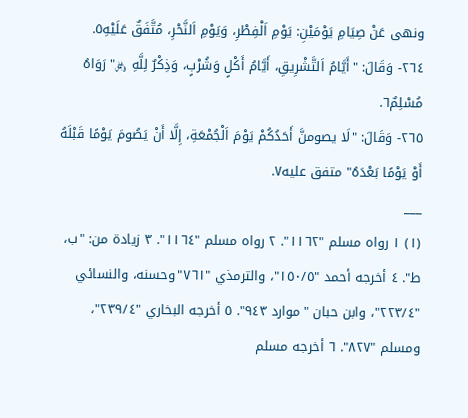ونهى عَنْ صِيَامِ يَوْمَيْنِ: يَوْمِ اَلْفِطْرِ، وَيَوْمِ اَلنَّحْرِ، مُتَّفَقٌ عَلَيْهِ٥.
٢٦٤- وَقَالَ: "أَيَّامُ اَلتَّشْرِيقِ، أَيَّامُ أَكْلٍ وَشُرْبٍ، وَذِكْرٌ لِلَّهِ ﷿" رَوَاهُ مُسْلِمٌ٦.
٢٦٥- وَقَالَ: "لَا يصومنَّ أَحَدُكُمْ يَوْمَ اَلْجُمْعَةِ، إِلَّا أَنْ يَصُومَ يَوْمًا قَبْلَهُ أَوْ يَوْمًا بَعْدَهُ" متفق عليه٧.
___
(١) ١ رواه مسلم "١١٦٢". ٢ رواه مسلم "١١٦٤". ٣ زيادة من: "ب، ط". ٤ أخرجه أحمد "١٥٠/٥"، والترمذي "٧٦١"وحسنه، والنسائي "٢٢٣/٤"، وابن حبان "موارد ٩٤٣". ٥ أخرجه البخاري "٢٣٩/٤"، ومسلم "٨٢٧". ٦ أخرجه مسلم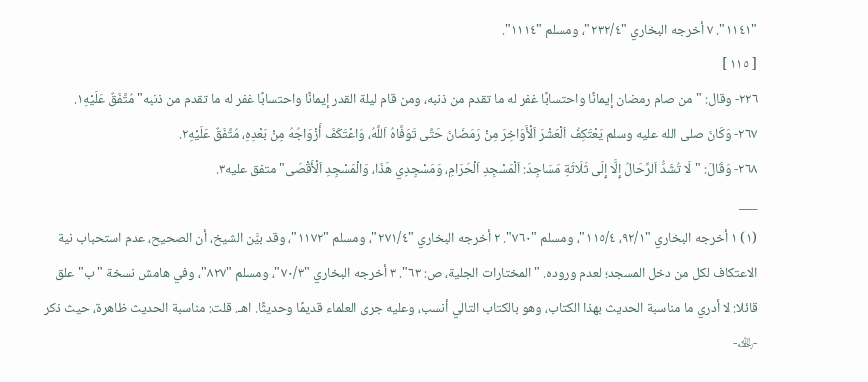"١١٤١". ٧ أخرجه البخاري "٢٣٢/٤"، ومسلم "١١١٤".
[ ١١٥ ]
٢٢٦- وقال: "من صام رمضان إيمانًا واحتسابًا غفر له ما تقدم من ذنبه، ومن قام ليلة القدر إيمانًا واحتسابًا غفر له ما تقدم من ذنبه" مُتَّفَقٌ عَلَيْهِ١.
٢٦٧- وَكَانَ صلى الله عليه وسلم يَعْتَكِفُ اَلْعَشْرَ اَلْأَوَاخِرَ مِنْ رَمَضَانَ حَتَّى تَوَفَّاهُ اَللَّهُ، وَاعْتَكَفَ أَزْوَاجُهُ مِنْ بَعْدِهِ، مُتَّفَقٌ عَلَيْهِ٢.
٢٦٨- وَقَالَ: "لَا تُشَدُّ اَلرِّحَالُ إِلَّا إِلَى ثَلَاثَةِ مَسَاجِدَ: اَلْمَسْجِدِ اَلْحَرَامِ، وَمَسْجِدِي هَذَا، وَالْمَسْجِدِ اَلْأَقْصَى" متفق عليه٣.
___
(١) ١ أخرجه البخاري "٩٢/١، ١١٥/٤"، ومسلم "٧٦٠". ٢ أخرجه البخاري "٢٧١/٤"، ومسلم "١١٧٢"، وقد بيَّن الشيخ، أن الصحيح، عدم استحباب نية الاعتكاف لكل من دخل المسجد؛ لعدم وروده. "المختارات الجلية، ص: ٦٣". ٣ أخرجه البخاري "٧٠/٣"، ومسلم "٨٢٧"، وفي هامش نسخة "ب" علق قائلا: لا أدري ما مناسبة الحديث بهذا الكتاب، وهو بالكتاب التالي أنسب، وعليه جرى العلماء قديمًا وحديثًا. اهـ. قلت: مناسبة الحديث ظاهرة، حيث ذكر -﵀-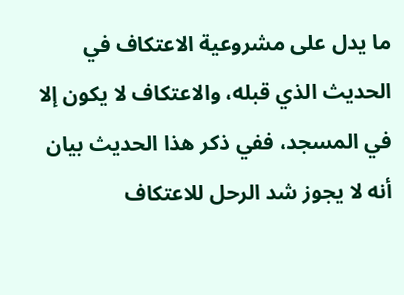ما يدل على مشروعية الاعتكاف في الحديث الذي قبله، والاعتكاف لا يكون إلا في المسجد، ففي ذكر هذا الحديث بيان أنه لا يجوز شد الرحل للاعتكاف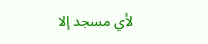لأي مسجد إلا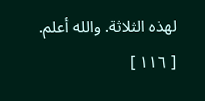لهذه الثلاثة. والله أعلم.
[ ١١٦ ]